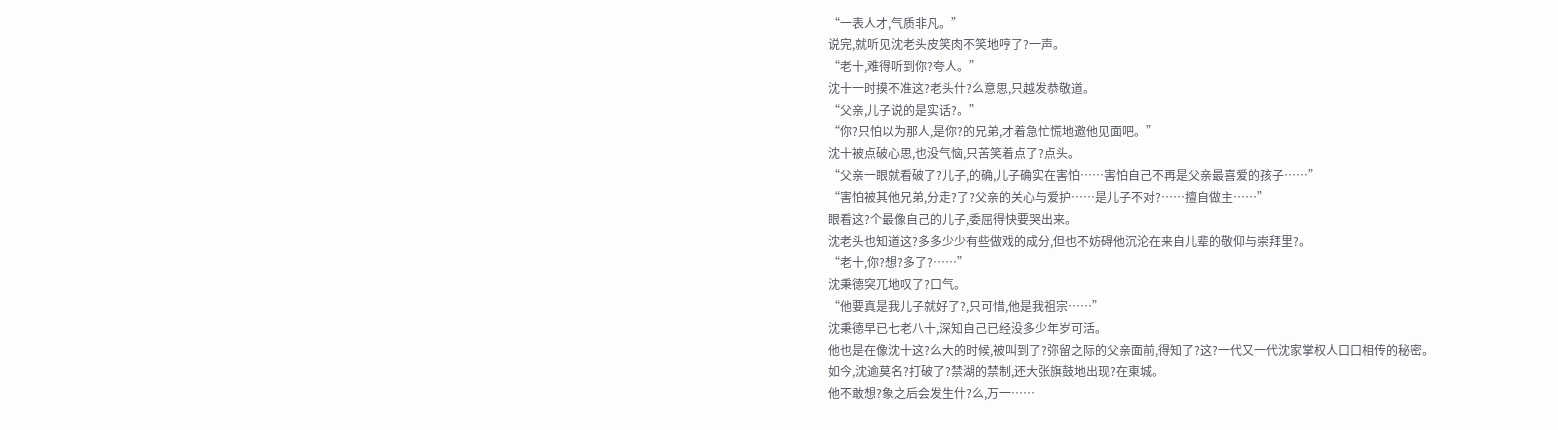“一表人才,气质非凡。”
说完,就听见沈老头皮笑肉不笑地哼了?一声。
“老十,难得听到你?夸人。”
沈十一时摸不准这?老头什?么意思,只越发恭敬道。
“父亲,儿子说的是实话?。”
“你?只怕以为那人,是你?的兄弟,才着急忙慌地邀他见面吧。”
沈十被点破心思,也没气恼,只苦笑着点了?点头。
“父亲一眼就看破了?儿子,的确,儿子确实在害怕……害怕自己不再是父亲最喜爱的孩子……”
“害怕被其他兄弟,分走?了?父亲的关心与爱护……是儿子不对?……擅自做主……”
眼看这?个最像自己的儿子,委屈得快要哭出来。
沈老头也知道这?多多少少有些做戏的成分,但也不妨碍他沉沦在来自儿辈的敬仰与崇拜里?。
“老十,你?想?多了?……”
沈秉德突兀地叹了?口气。
“他要真是我儿子就好了?,只可惜,他是我祖宗……”
沈秉德早已七老八十,深知自己已经没多少年岁可活。
他也是在像沈十这?么大的时候,被叫到了?弥留之际的父亲面前,得知了?这?一代又一代沈家掌权人口口相传的秘密。
如今,沈逾莫名?打破了?禁湖的禁制,还大张旗鼓地出现?在東城。
他不敢想?象之后会发生什?么,万一……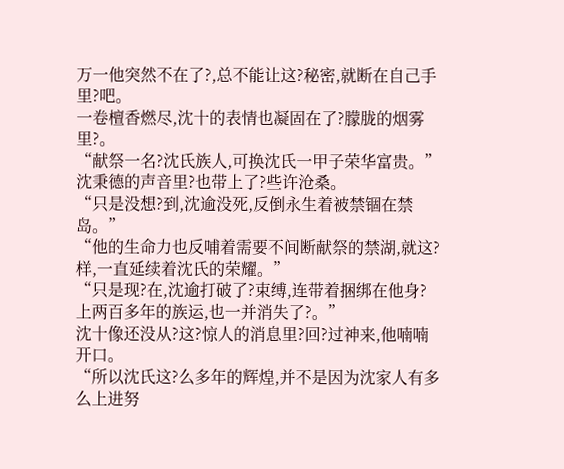万一他突然不在了?,总不能让这?秘密,就断在自己手里?吧。
一卷檀香燃尽,沈十的表情也凝固在了?朦胧的烟雾里?。
“献祭一名?沈氏族人,可换沈氏一甲子荣华富贵。”
沈秉德的声音里?也带上了?些许沧桑。
“只是没想?到,沈逾没死,反倒永生着被禁锢在禁岛。”
“他的生命力也反哺着需要不间断献祭的禁湖,就这?样,一直延续着沈氏的荣耀。”
“只是现?在,沈逾打破了?束缚,连带着捆绑在他身?上两百多年的族运,也一并消失了?。”
沈十像还没从?这?惊人的消息里?回?过神来,他喃喃开口。
“所以沈氏这?么多年的辉煌,并不是因为沈家人有多么上进努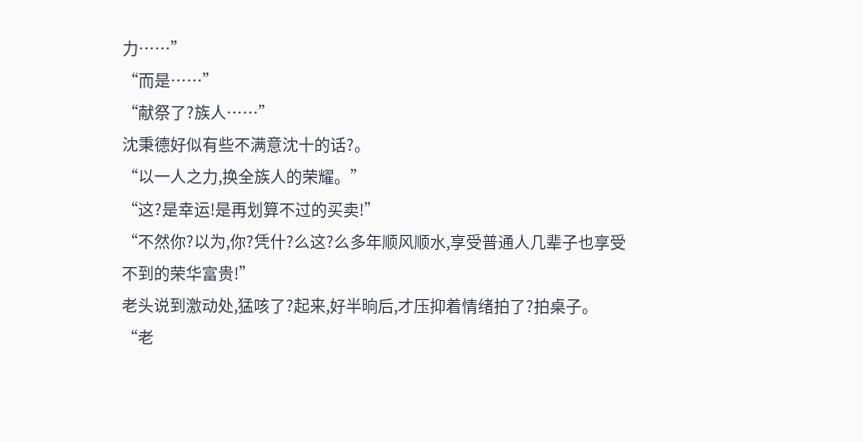力……”
“而是……”
“献祭了?族人……”
沈秉德好似有些不满意沈十的话?。
“以一人之力,换全族人的荣耀。”
“这?是幸运!是再划算不过的买卖!”
“不然你?以为,你?凭什?么这?么多年顺风顺水,享受普通人几辈子也享受不到的荣华富贵!”
老头说到激动处,猛咳了?起来,好半晌后,才压抑着情绪拍了?拍桌子。
“老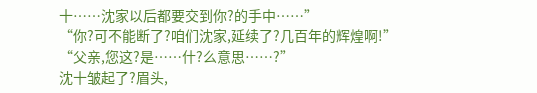十……沈家以后都要交到你?的手中……”
“你?可不能断了?咱们沈家,延续了?几百年的辉煌啊!”
“父亲,您这?是……什?么意思……?”
沈十皱起了?眉头,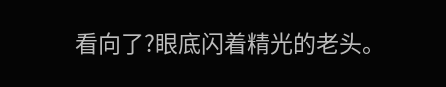看向了?眼底闪着精光的老头。